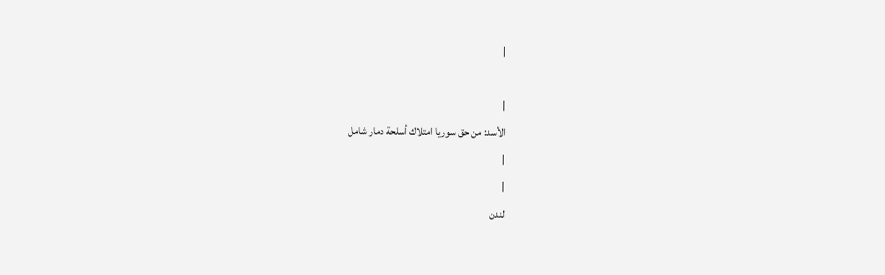|

|
الأسد: من حق سوريا امتلاك أسلحة دمار شامل
|
|
لندن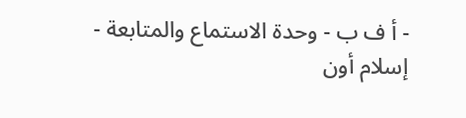- أ ف ب - وحدة الاستماع والمتابعة -
إسلام أون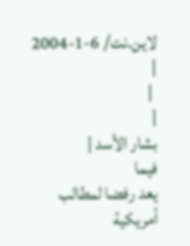لاين.نت/ 6-1-2004
|
 |
|
بشار الأسد |
فيما
يعد رفضا لمطالب أمريكية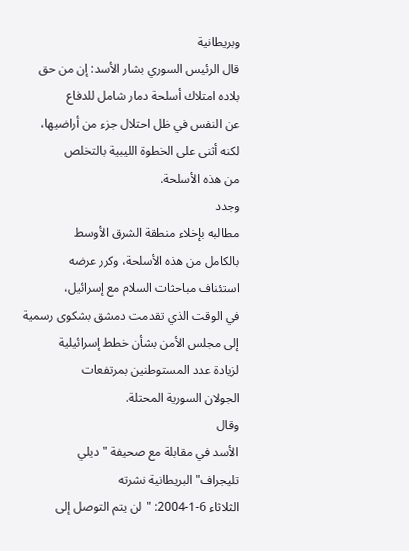وبريطانية
قال الرئيس السوري بشار الأسد: إن من حق
بلاده امتلاك أسلحة دمار شامل للدفاع
عن النفس في ظل احتلال جزء من أراضيها،
لكنه أثنى على الخطوة الليبية بالتخلص
من هذه الأسلحة.
وجدد
مطالبه بإخلاء منطقة الشرق الأوسط
بالكامل من هذه الأسلحة، وكرر عرضه
استئناف مباحثات السلام مع إسرائيل،
في الوقت الذي تقدمت دمشق بشكوى رسمية
إلى مجلس الأمن بشأن خطط إسرائيلية
لزيادة عدد المستوطنين بمرتفعات
الجولان السورية المحتلة.
وقال
الأسد في مقابلة مع صحيفة "ديلي
تليجراف" البريطانية نشرته
الثلاثاء 6-1-2004: "لن يتم التوصل إلى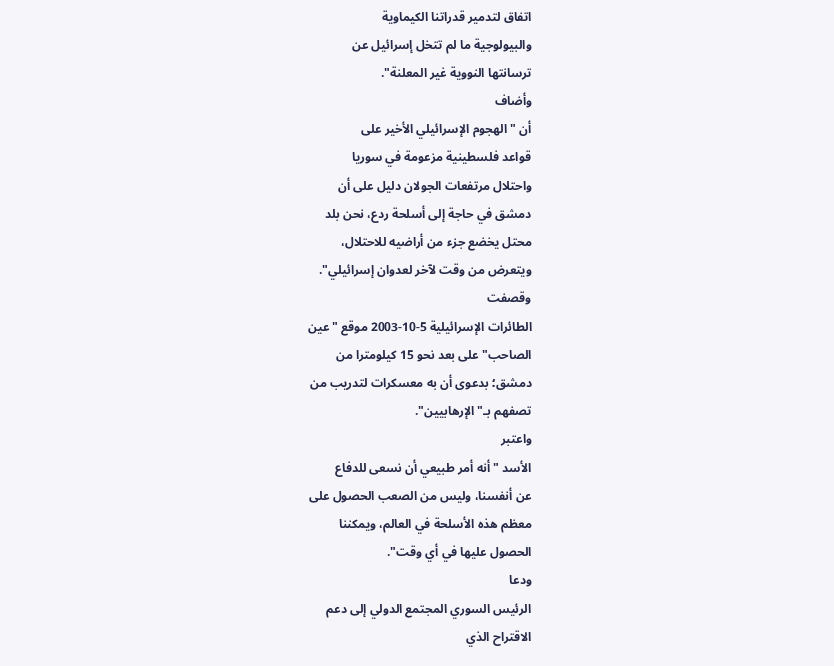اتفاق لتدمير قدراتنا الكيماوية
والبيولوجية ما لم تتخل إسرائيل عن
ترسانتها النووية غير المعلنة".
وأضاف
أن "الهجوم الإسرائيلي الأخير على
قواعد فلسطينية مزعومة في سوريا
واحتلال مرتفعات الجولان دليل على أن
دمشق في حاجة إلى أسلحة ردع، نحن بلد
محتل يخضع جزء من أراضيه للاحتلال،
ويتعرض من وقت لآخر لعدوان إسرائيلي".
وقصفت
الطائرات الإسرائيلية 5-10-2003 موقع "عين
الصاحب" على بعد نحو 15 كيلومترا من
دمشق؛ بدعوى أن به معسكرات لتدريب من
تصفهم بـ"الإرهابيين".
واعتبر
الأسد "أنه أمر طبيعي أن نسعى للدفاع
عن أنفسنا، وليس من الصعب الحصول على
معظم هذه الأسلحة في العالم، ويمكننا
الحصول عليها في أي وقت".
ودعا
الرئيس السوري المجتمع الدولي إلى دعم
الاقتراح الذي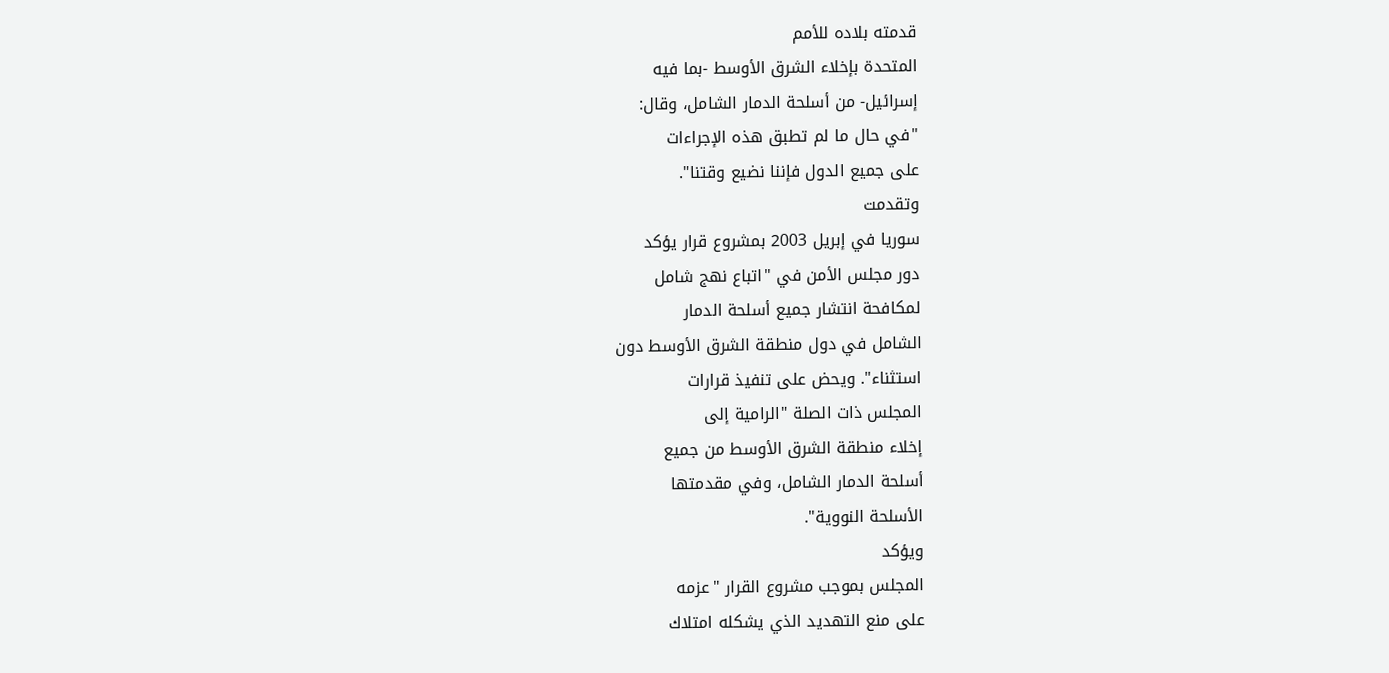قدمته بلاده للأمم
المتحدة بإخلاء الشرق الأوسط -بما فيه
إسرائيل- من أسلحة الدمار الشامل، وقال:
"في حال ما لم تطبق هذه الإجراءات
على جميع الدول فإننا نضيع وقتنا".
وتقدمت
سوريا في إبريل 2003 بمشروع قرار يؤكد
دور مجلس الأمن في "اتباع نهج شامل
لمكافحة انتشار جميع أسلحة الدمار
الشامل في دول منطقة الشرق الأوسط دون
استثناء". ويحض على تنفيذ قرارات
المجلس ذات الصلة "الرامية إلى
إخلاء منطقة الشرق الأوسط من جميع
أسلحة الدمار الشامل، وفي مقدمتها
الأسلحة النووية".
ويؤكد
المجلس بموجب مشروع القرار "عزمه
على منع التهديد الذي يشكله امتلاك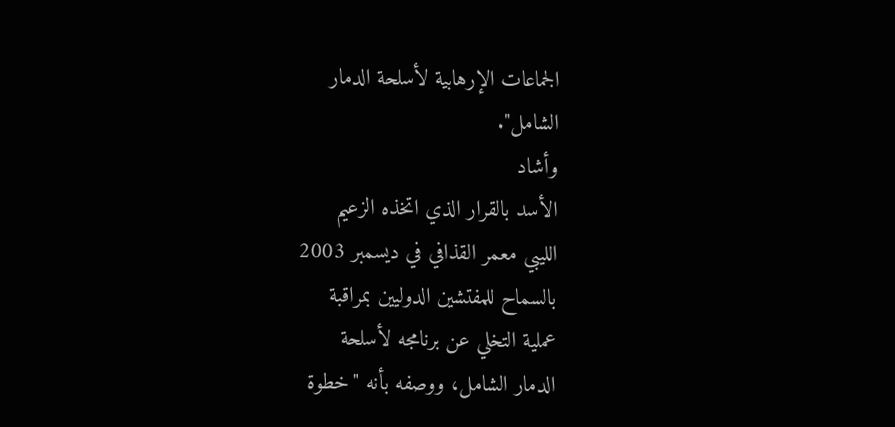الجماعات الإرهابية لأسلحة الدمار
الشامل".
وأشاد
الأسد بالقرار الذي اتخذه الزعيم
الليبي معمر القذافي في ديسمبر 2003
بالسماح للمفتشين الدوليين بمراقبة
عملية التخلي عن برنامجه لأسلحة
الدمار الشامل، ووصفه بأنه "خطوة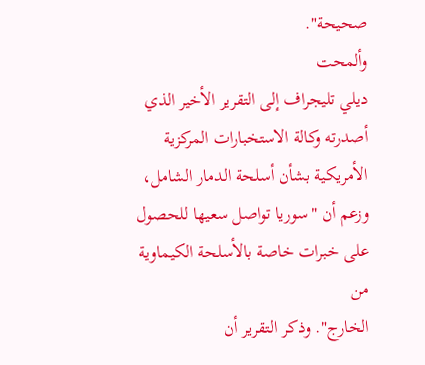صحيحة".
وألمحت
ديلي تليجراف إلى التقرير الأخير الذي
أصدرته وكالة الاستخبارات المركزية
الأمريكية بشأن أسلحة الدمار الشامل،
وزعم أن "سوريا تواصل سعيها للحصول
على خبرات خاصة بالأسلحة الكيماوية من
الخارج". وذكر التقرير أن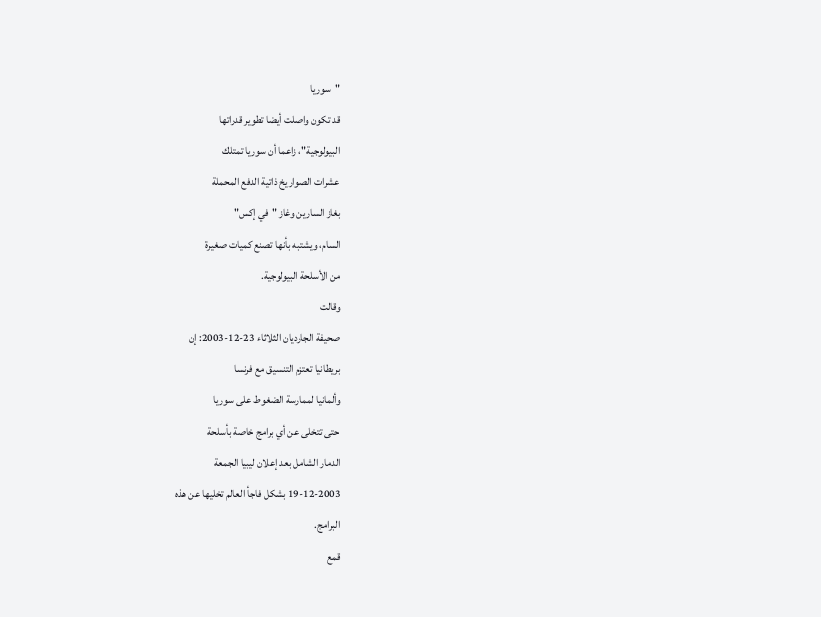"سوريا
قد تكون واصلت أيضا تطوير قدراتها
البيولوجية"، زاعما أن سوريا تمتلك
عشرات الصواريخ ذاتية الدفع المحملة
بغاز السارين وغاز "في إكس"
السام، ويشتبه بأنها تصنع كميات صغيرة
من الأسلحة البيولوجية.
وقالت
صحيفة الجارديان الثلاثاء 23-12-2003: إن
بريطانيا تعتزم التنسيق مع فرنسا
وألمانيا لممارسة الضغوط على سوريا
حتى تتخلى عن أي برامج خاصة بأسلحة
الدمار الشامل بعد إعلان ليبيا الجمعة
19-12-2003 بشكل فاجأ العالم تخليها عن هذه
البرامج.
قمع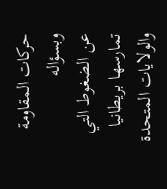حركات المقاومة
وبسؤاله
عن الضغوط التي تمارسها بريطانيا
والولايات المتحدة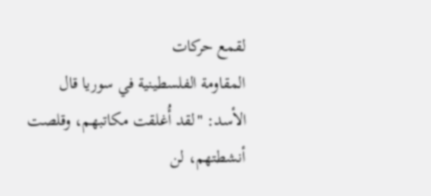لقمع حركات
المقاومة الفلسطينية في سوريا قال
الأسد: "لقد أُغلقت مكاتبهم، وقلصت
أنشطتهم، لن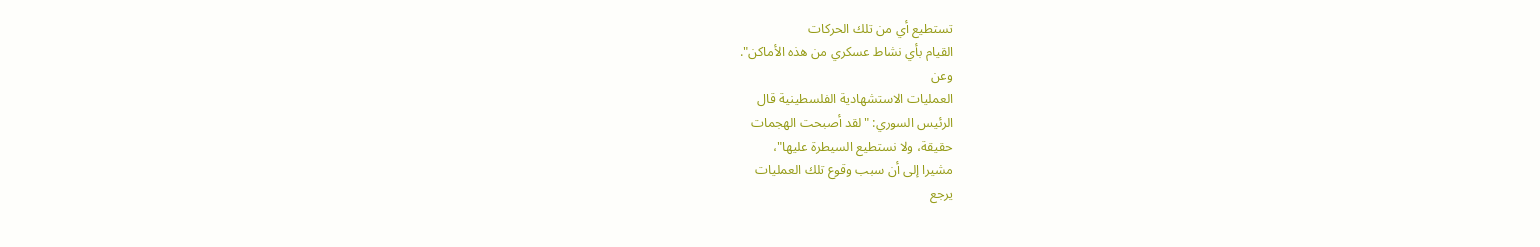تستطيع أي من تلك الحركات
القيام بأي نشاط عسكري من هذه الأماكن".
وعن
العمليات الاستشهادية الفلسطينية قال
الرئيس السوري: "لقد أصبحت الهجمات
حقيقة، ولا نستطيع السيطرة عليها"،
مشيرا إلى أن سبب وقوع تلك العمليات
يرجع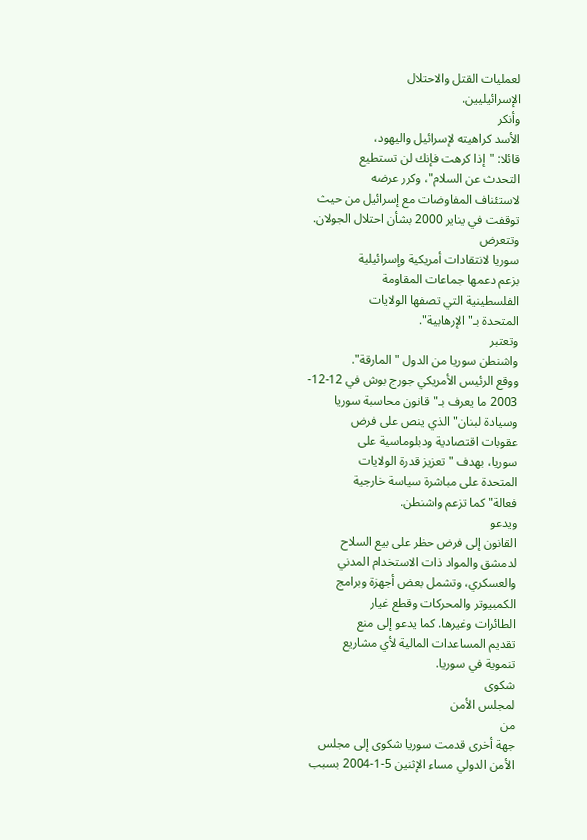لعمليات القتل والاحتلال
الإسرائيليين.
وأنكر
الأسد كراهيته لإسرائيل واليهود،
قائلا: "إذا كرهت فإنك لن تستطيع
التحدث عن السلام"، وكرر عرضه
لاستئناف المفاوضات مع إسرائيل من حيث
توقفت في يناير 2000 بشأن احتلال الجولان.
وتتعرض
سوريا لانتقادات أمريكية وإسرائيلية
بزعم دعمها جماعات المقاومة
الفلسطينية التي تصفها الولايات
المتحدة بـ"الإرهابية".
وتعتبر
واشنطن سوريا من الدول "المارقة".
ووقع الرئيس الأمريكي جورج بوش في 12-12-
2003 ما يعرف بـ"قانون محاسبة سوريا
وسيادة لبنان" الذي ينص على فرض
عقوبات اقتصادية ودبلوماسية على
سوريا، بهدف "تعزيز قدرة الولايات
المتحدة على مباشرة سياسة خارجية
فعالة" كما تزعم واشنطن.
ويدعو
القانون إلى فرض حظر على بيع السلاح
لدمشق والمواد ذات الاستخدام المدني
والعسكري، وتشمل بعض أجهزة وبرامج
الكمبيوتر والمحركات وقطع غيار
الطائرات وغيرها. كما يدعو إلى منع
تقديم المساعدات المالية لأي مشاريع
تنموية في سوريا.
شكوى
لمجلس الأمن
من
جهة أخرى قدمت سوريا شكوى إلى مجلس
الأمن الدولي مساء الإثنين 5-1-2004 بسبب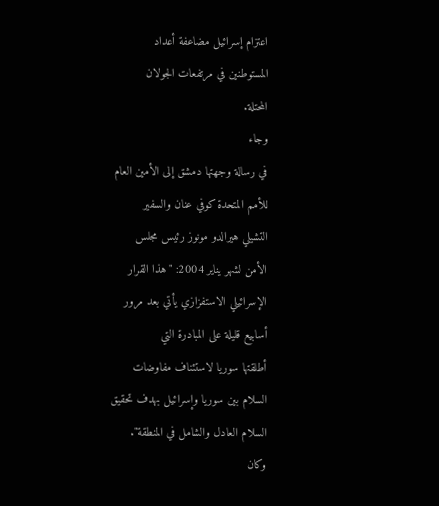اعتزام إسرائيل مضاعفة أعداد
المستوطنين في مرتفعات الجولان
المحتلة.
وجاء
في رسالة وجهتها دمشق إلى الأمين العام
للأمم المتحدة كوفي عنان والسفير
التشيلي هيرالدو مونوز رئيس مجلس
الأمن لشهر يناير 2004: "هذا القرار
الإسرائيلي الاستفزازي يأتي بعد مرور
أسابيع قليلة على المبادرة التي
أطلقتها سوريا لاستئناف مفاوضات
السلام بين سوريا وإسرائيل بهدف تحقيق
السلام العادل والشامل في المنطقة".
وكان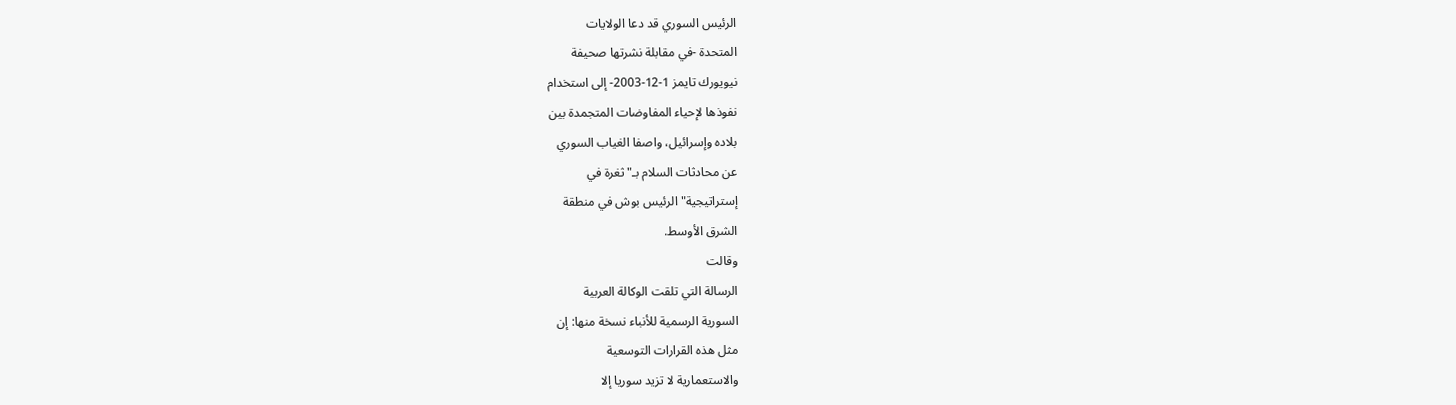الرئيس السوري قد دعا الولايات
المتحدة -في مقابلة نشرتها صحيفة
نيويورك تايمز 1-12-2003- إلى استخدام
نفوذها لإحياء المفاوضات المتجمدة بين
بلاده وإسرائيل، واصفا الغياب السوري
عن محادثات السلام بـ"ثغرة في
إستراتيجية" الرئيس بوش في منطقة
الشرق الأوسط.
وقالت
الرسالة التي تلقت الوكالة العربية
السورية الرسمية للأنباء نسخة منها: إن
مثل هذه القرارات التوسعية
والاستعمارية لا تزيد سوريا إلا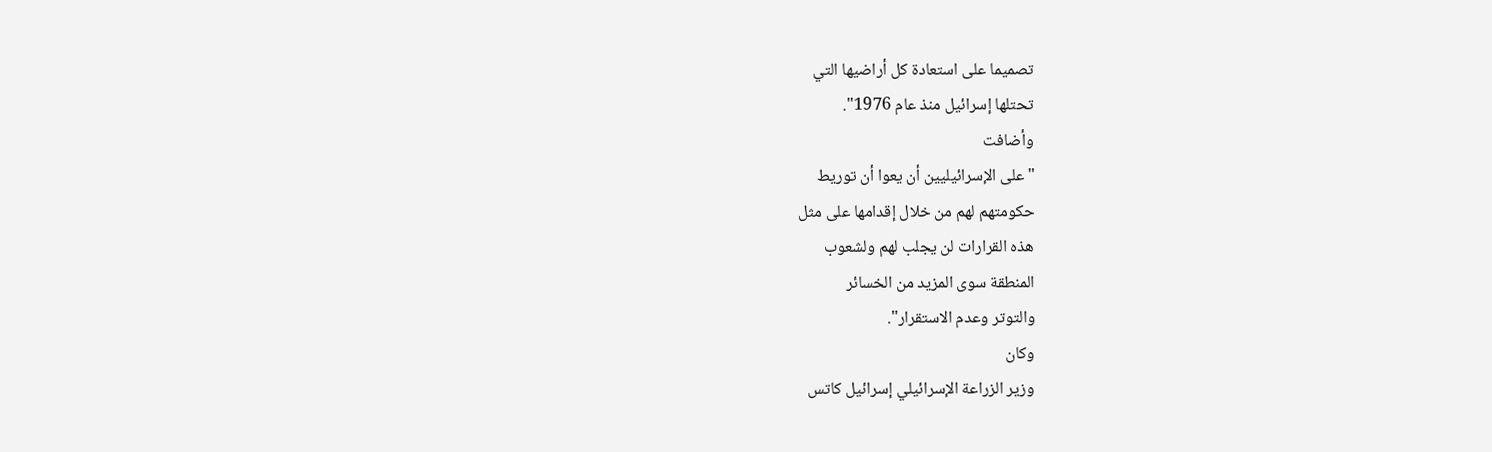تصميما على استعادة كل أراضيها التي
تحتلها إسرائيل منذ عام 1976".
وأضافت
"على الإسرائيليين أن يعوا أن توريط
حكومتهم لهم من خلال إقدامها على مثل
هذه القرارات لن يجلب لهم ولشعوب
المنطقة سوى المزيد من الخسائر
والتوتر وعدم الاستقرار".
وكان
وزير الزراعة الإسرائيلي إسرائيل كاتس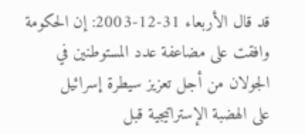قد قال الأربعاء 31-12-2003: إن الحكومة
وافقت على مضاعفة عدد المستوطنين في
الجولان من أجل تعزيز سيطرة إسرائيل
على الهضبة الإستراتيجية قبل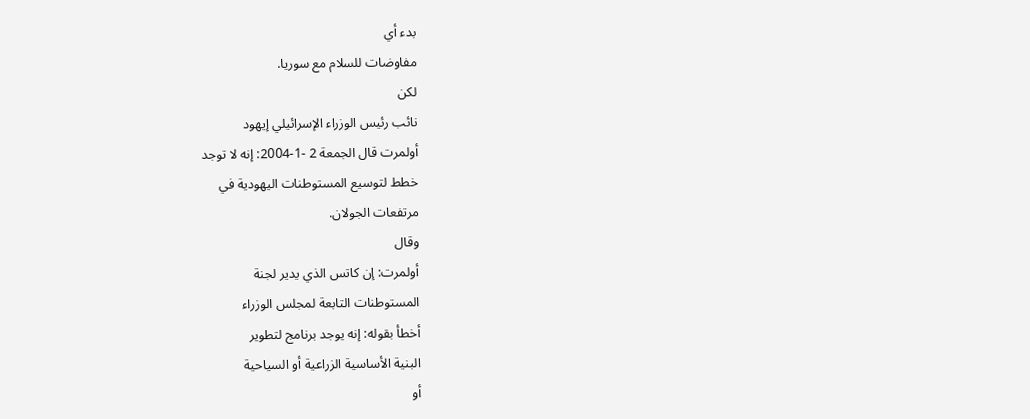بدء أي
مفاوضات للسلام مع سوريا.
لكن
نائب رئيس الوزراء الإسرائيلي إيهود
أولمرت قال الجمعة 2 -1-2004: إنه لا توجد
خطط لتوسيع المستوطنات اليهودية في
مرتفعات الجولان.
وقال
أولمرت: إن كاتس الذي يدير لجنة
المستوطنات التابعة لمجلس الوزراء
أخطأ بقوله: إنه يوجد برنامج لتطوير
البنية الأساسية الزراعية أو السياحية
أو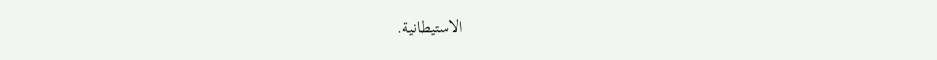الاستيطانية.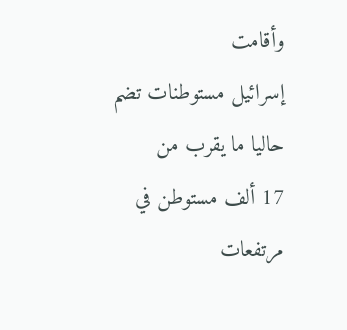وأقامت
إسرائيل مستوطنات تضم حاليا ما يقرب من
17 ألف مستوطن في مرتفعات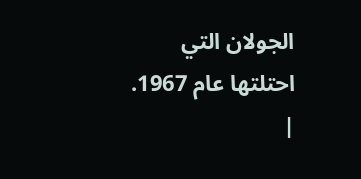الجولان التي
احتلتها عام 1967.
|